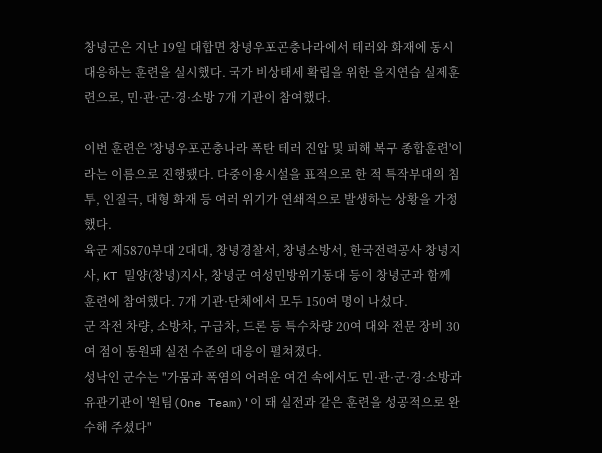창녕군은 지난 19일 대합면 창녕우포곤충나라에서 테러와 화재에 동시 대응하는 훈련을 실시했다. 국가 비상태세 확립을 위한 을지연습 실제훈련으로, 민·관·군·경·소방 7개 기관이 참여했다.

이번 훈련은 '창녕우포곤충나라 폭탄 테러 진압 및 피해 복구 종합훈련'이라는 이름으로 진행됐다. 다중이용시설을 표적으로 한 적 특작부대의 침투, 인질극, 대형 화재 등 여러 위기가 연쇄적으로 발생하는 상황을 가정했다.
육군 제5870부대 2대대, 창녕경찰서, 창녕소방서, 한국전력공사 창녕지사, KT 밀양(창녕)지사, 창녕군 여성민방위기동대 등이 창녕군과 함께 훈련에 참여했다. 7개 기관·단체에서 모두 150여 명이 나섰다.
군 작전 차량, 소방차, 구급차, 드론 등 특수차량 20여 대와 전문 장비 30여 점이 동원돼 실전 수준의 대응이 펼쳐졌다.
성낙인 군수는 "가뭄과 폭염의 어려운 여건 속에서도 민·관·군·경·소방과 유관기관이 '원팀(One Team)'이 돼 실전과 같은 훈련을 성공적으로 완수해 주셨다"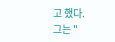고 했다.
그는 "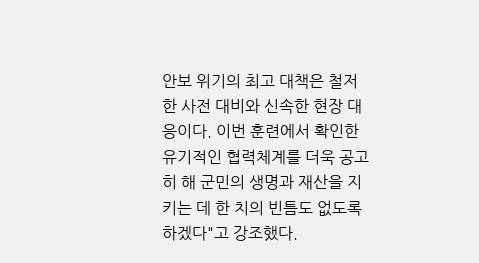안보 위기의 최고 대책은 철저한 사전 대비와 신속한 현장 대응이다. 이번 훈련에서 확인한 유기적인 협력체계를 더욱 공고히 해 군민의 생명과 재산을 지키는 데 한 치의 빈틈도 없도록 하겠다"고 강조했다.